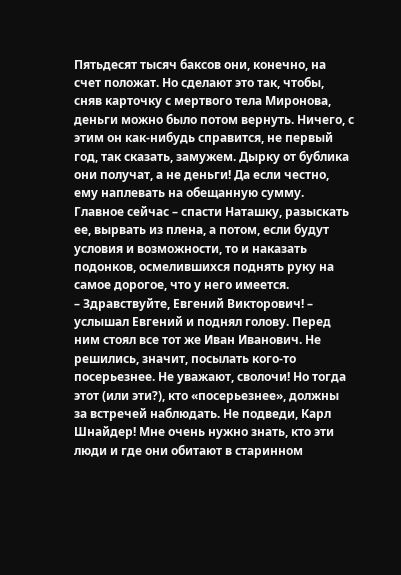Пятьдесят тысяч баксов они, конечно, на счет положат. Но сделают это так, чтобы, сняв карточку с мертвого тела Миронова, деньги можно было потом вернуть. Ничего, с этим он как-нибудь справится, не первый год, так сказать, замужем. Дырку от бублика они получат, а не деньги! Да если честно, ему наплевать на обещанную сумму. Главное сейчас – спасти Наташку, разыскать ее, вырвать из плена, а потом, если будут условия и возможности, то и наказать подонков, осмелившихся поднять руку на самое дорогое, что у него имеется.
– Здравствуйте, Евгений Викторович! – услышал Евгений и поднял голову. Перед ним стоял все тот же Иван Иванович. Не решились, значит, посылать кого-то посерьезнее. Не уважают, сволочи! Но тогда этот (или эти?), кто «посерьезнее», должны за встречей наблюдать. Не подведи, Карл Шнайдер! Мне очень нужно знать, кто эти люди и где они обитают в старинном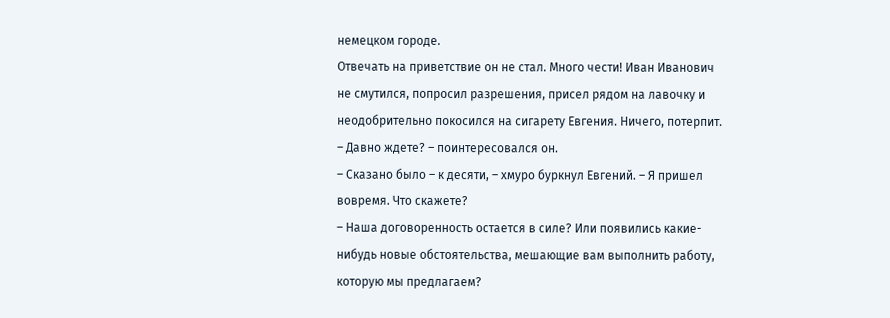немецком городе.
Отвечать на приветствие он не стал. Много чести! Иван Иванович не смутился, попросил разрешения, присел рядом на лавочку и неодобрительно покосился на сигарету Евгения. Ничего, потерпит.
– Давно ждете? – поинтересовался он.
– Сказано было – к десяти, – хмуро буркнул Евгений. – Я пришел вовремя. Что скажете?
– Наша договоренность остается в силе? Или появились какие-нибудь новые обстоятельства, мешающие вам выполнить работу, которую мы предлагаем?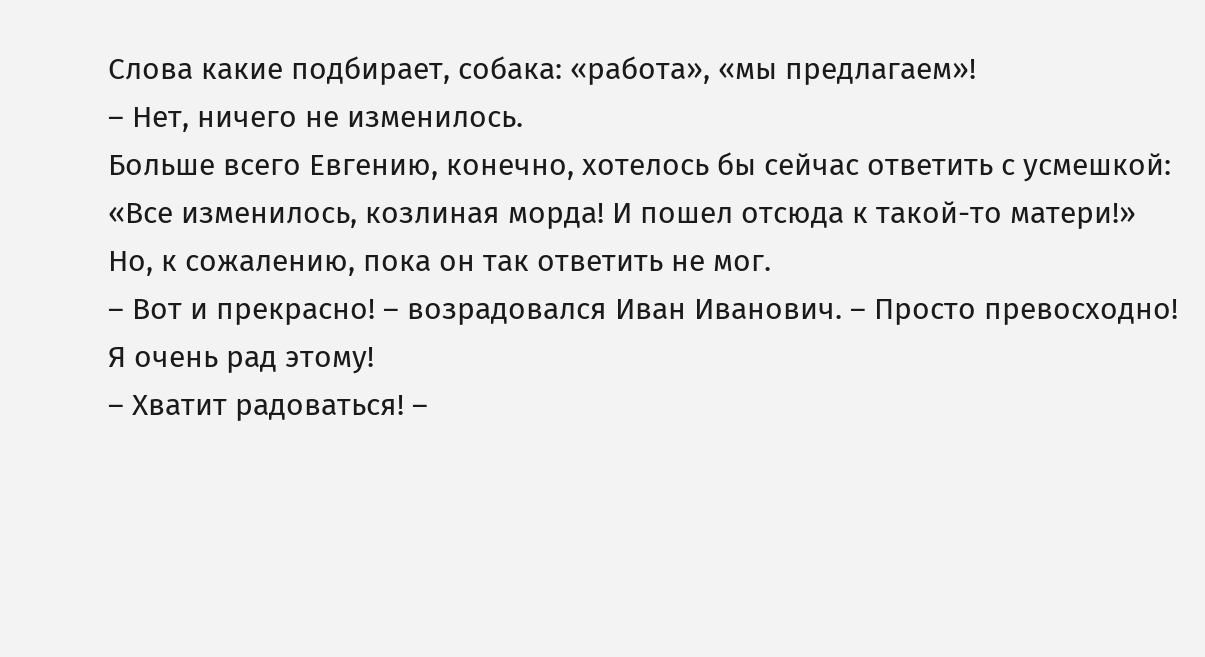Слова какие подбирает, собака: «работа», «мы предлагаем»!
– Нет, ничего не изменилось.
Больше всего Евгению, конечно, хотелось бы сейчас ответить с усмешкой: «Все изменилось, козлиная морда! И пошел отсюда к такой-то матери!» Но, к сожалению, пока он так ответить не мог.
– Вот и прекрасно! – возрадовался Иван Иванович. – Просто превосходно! Я очень рад этому!
– Хватит радоваться! –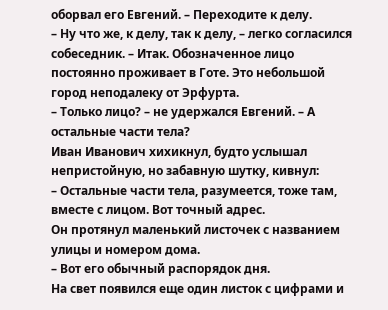оборвал его Евгений. – Переходите к делу.
– Ну что же, к делу, так к делу, – легко согласился собеседник. – Итак. Обозначенное лицо постоянно проживает в Готе. Это небольшой город неподалеку от Эрфурта.
– Только лицо? – не удержался Евгений. – А остальные части тела?
Иван Иванович хихикнул, будто услышал непристойную, но забавную шутку, кивнул:
– Остальные части тела, разумеется, тоже там, вместе с лицом. Вот точный адрес.
Он протянул маленький листочек с названием улицы и номером дома.
– Вот его обычный распорядок дня.
На свет появился еще один листок с цифрами и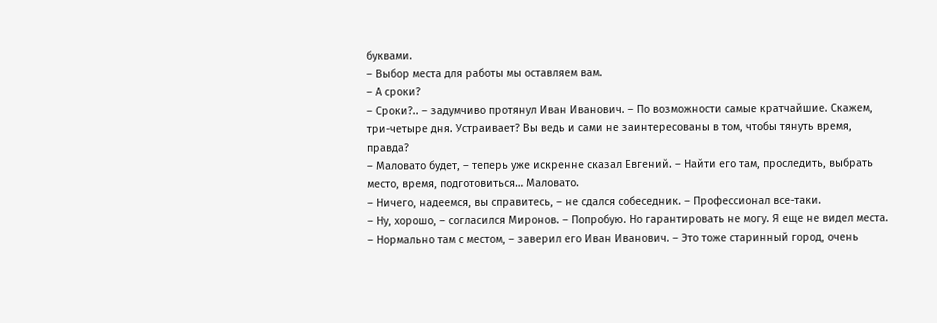буквами.
– Выбор места для работы мы оставляем вам.
– А сроки?
– Сроки?.. – задумчиво протянул Иван Иванович. – По возможности самые кратчайшие. Скажем, три-четыре дня. Устраивает? Вы ведь и сами не заинтересованы в том, чтобы тянуть время, правда?
– Маловато будет, – теперь уже искренне сказал Евгений. – Найти его там, проследить, выбрать место, время, подготовиться… Маловато.
– Ничего, надеемся, вы справитесь, – не сдался собеседник. – Профессионал все-таки.
– Ну, хорошо, – согласился Миронов. – Попробую. Но гарантировать не могу. Я еще не видел места.
– Нормально там с местом, – заверил его Иван Иванович. – Это тоже старинный город, очень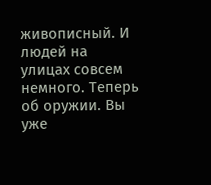живописный. И людей на улицах совсем немного. Теперь об оружии. Вы уже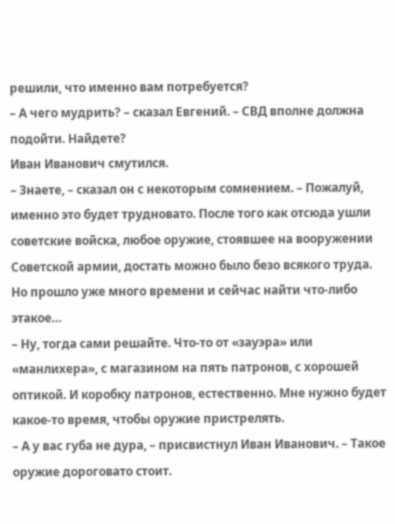решили, что именно вам потребуется?
– А чего мудрить? – сказал Евгений. – СВД вполне должна подойти. Найдете?
Иван Иванович смутился.
– Знаете, – сказал он с некоторым сомнением. – Пожалуй, именно это будет трудновато. После того как отсюда ушли советские войска, любое оружие, стоявшее на вооружении Советской армии, достать можно было безо всякого труда. Но прошло уже много времени и сейчас найти что-либо этакое…
– Ну, тогда сами решайте. Что-то от «зауэра» или «манлихера», с магазином на пять патронов, с хорошей оптикой. И коробку патронов, естественно. Мне нужно будет какое-то время, чтобы оружие пристрелять.
– А у вас губа не дура, – присвистнул Иван Иванович. – Такое оружие дороговато стоит.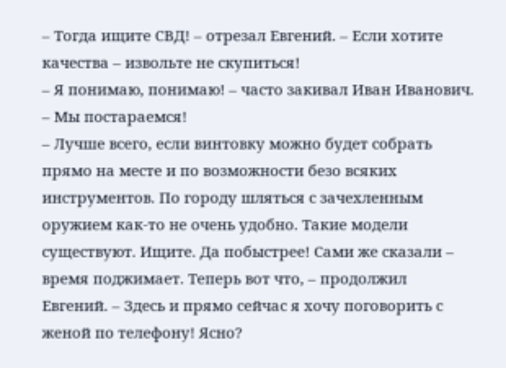– Тогда ищите СВД! – отрезал Евгений. – Если хотите качества – извольте не скупиться!
– Я понимаю, понимаю! – часто закивал Иван Иванович. – Мы постараемся!
– Лучше всего, если винтовку можно будет собрать прямо на месте и по возможности безо всяких инструментов. По городу шляться с зачехленным оружием как-то не очень удобно. Такие модели существуют. Ищите. Да побыстрее! Сами же сказали – время поджимает. Теперь вот что, – продолжил Евгений. – Здесь и прямо сейчас я хочу поговорить с женой по телефону! Ясно?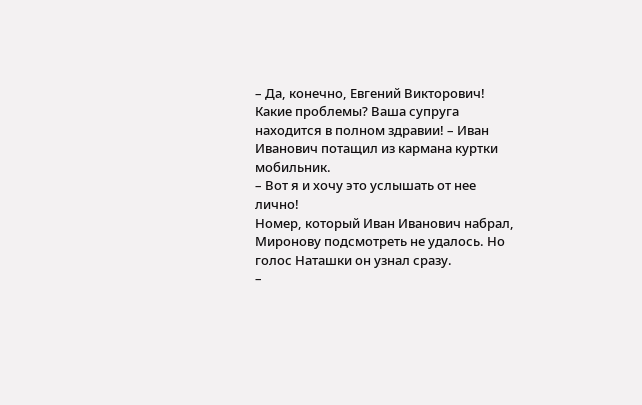– Да, конечно, Евгений Викторович! Какие проблемы? Ваша супруга находится в полном здравии! – Иван Иванович потащил из кармана куртки мобильник.
– Вот я и хочу это услышать от нее лично!
Номер, который Иван Иванович набрал, Миронову подсмотреть не удалось. Но голос Наташки он узнал сразу.
–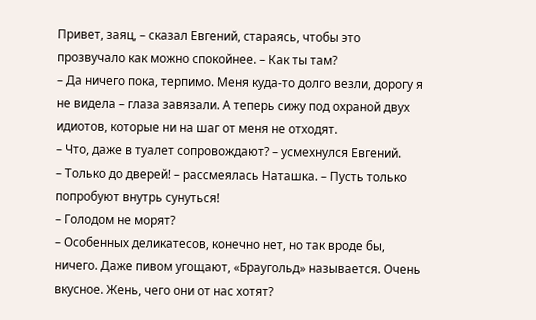Привет, заяц, – сказал Евгений, стараясь, чтобы это прозвучало как можно спокойнее. – Как ты там?
– Да ничего пока, терпимо. Меня куда-то долго везли, дорогу я не видела – глаза завязали. А теперь сижу под охраной двух идиотов, которые ни на шаг от меня не отходят.
– Что, даже в туалет сопровождают? – усмехнулся Евгений.
– Только до дверей! – рассмеялась Наташка. – Пусть только попробуют внутрь сунуться!
– Голодом не морят?
– Особенных деликатесов, конечно нет, но так вроде бы, ничего. Даже пивом угощают, «Браугольд» называется. Очень вкусное. Жень, чего они от нас хотят?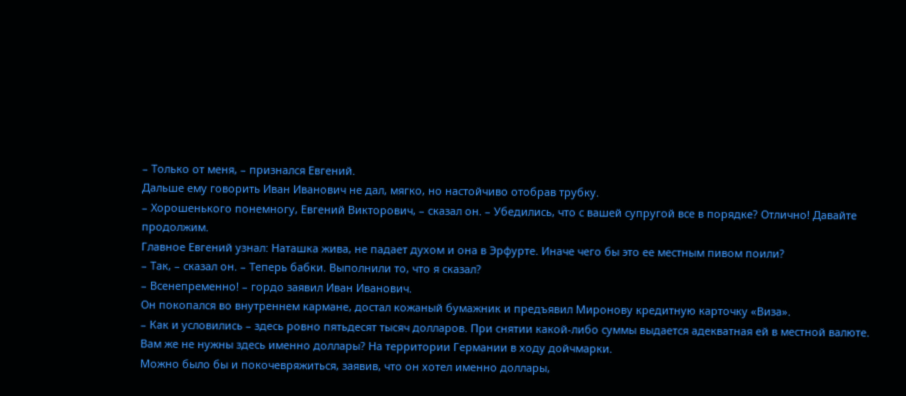– Только от меня, – признался Евгений.
Дальше ему говорить Иван Иванович не дал, мягко, но настойчиво отобрав трубку.
– Хорошенького понемногу, Евгений Викторович, – сказал он. – Убедились, что с вашей супругой все в порядке? Отлично! Давайте продолжим.
Главное Евгений узнал: Наташка жива, не падает духом и она в Эрфурте. Иначе чего бы это ее местным пивом поили?
– Так, – сказал он. – Теперь бабки. Выполнили то, что я сказал?
– Всенепременно! – гордо заявил Иван Иванович.
Он покопался во внутреннем кармане, достал кожаный бумажник и предъявил Миронову кредитную карточку «Виза».
– Как и условились – здесь ровно пятьдесят тысяч долларов. При снятии какой-либо суммы выдается адекватная ей в местной валюте. Вам же не нужны здесь именно доллары? На территории Германии в ходу дойчмарки.
Можно было бы и покочевряжиться, заявив, что он хотел именно доллары,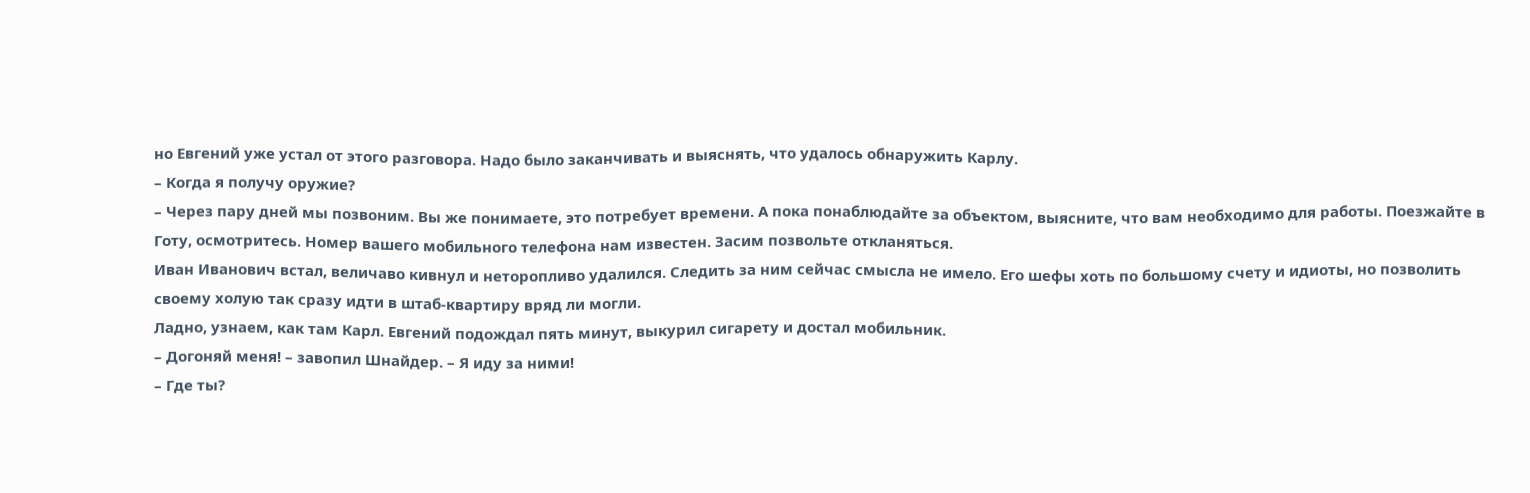но Евгений уже устал от этого разговора. Надо было заканчивать и выяснять, что удалось обнаружить Карлу.
– Когда я получу оружие?
– Через пару дней мы позвоним. Вы же понимаете, это потребует времени. А пока понаблюдайте за объектом, выясните, что вам необходимо для работы. Поезжайте в Готу, осмотритесь. Номер вашего мобильного телефона нам известен. Засим позвольте откланяться.
Иван Иванович встал, величаво кивнул и неторопливо удалился. Следить за ним сейчас смысла не имело. Его шефы хоть по большому счету и идиоты, но позволить своему холую так сразу идти в штаб-квартиру вряд ли могли.
Ладно, узнаем, как там Карл. Евгений подождал пять минут, выкурил сигарету и достал мобильник.
– Догоняй меня! – завопил Шнайдер. – Я иду за ними!
– Где ты?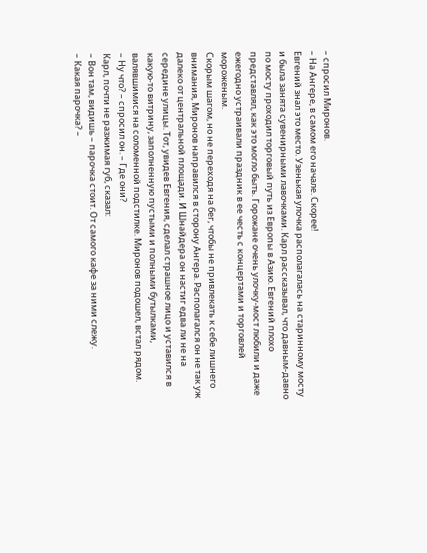– спросил Миронов.
– На Ангере, в самом его начале. Скорее!
Евгений знал это место. Узенькая улочка располагалась на старинному мосту и была занята сувенирными лавочками. Карл рассказывал, что давным-давно по мосту проходил торговый путь из Европы в Азию. Евгений плохо представлял, как это могло быть. Горожане очень улочку-мост любили и даже ежегодно устраивали праздник в ее честь с концертами и торговлей мороженым.
Скорым шагом, но не переходя на бег, чтобы не привлекать к себе лишнего внимания, Миронов направился в сторону Ангера. Располагался он не так уж далеко от центральной площади. И Шнайдера он настиг едва ли не на середине улицы. Тот, увидев Евгения, сделал страшное лицо и уставился в какую-то витрину, заполненную пустыми и полными бутылками, валявшимися на соломенной подстилке. Миронов подошел, встал рядом.
– Ну что? – спросил он. – Где они?
Карл, почти не разжимая губ, сказал:
– Вон там, видишь – парочка стоит. От самого кафе за ними слежу.
– Какая парочка? –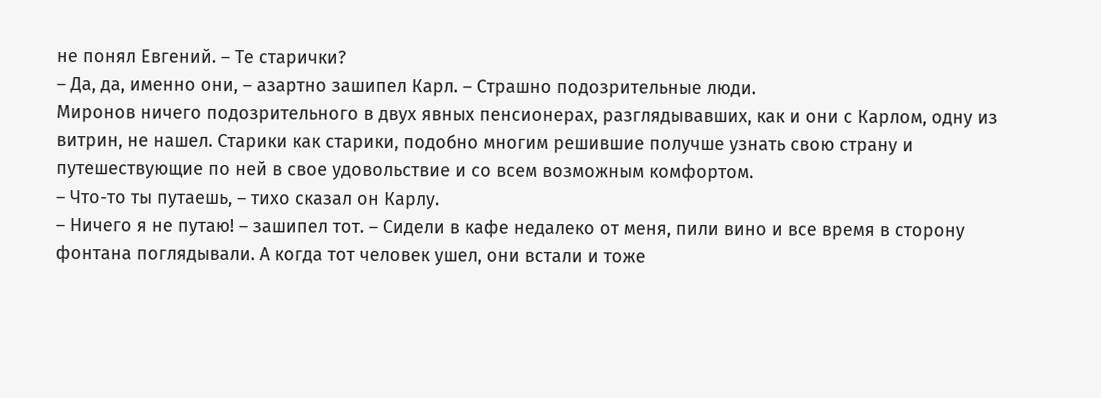не понял Евгений. – Те старички?
– Да, да, именно они, – азартно зашипел Карл. – Страшно подозрительные люди.
Миронов ничего подозрительного в двух явных пенсионерах, разглядывавших, как и они с Карлом, одну из витрин, не нашел. Старики как старики, подобно многим решившие получше узнать свою страну и путешествующие по ней в свое удовольствие и со всем возможным комфортом.
– Что-то ты путаешь, – тихо сказал он Карлу.
– Ничего я не путаю! – зашипел тот. – Сидели в кафе недалеко от меня, пили вино и все время в сторону фонтана поглядывали. А когда тот человек ушел, они встали и тоже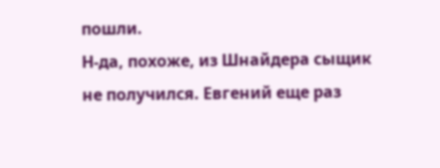пошли.
Н-да, похоже, из Шнайдера сыщик не получился. Евгений еще раз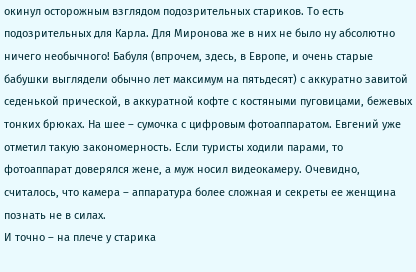окинул осторожным взглядом подозрительных стариков. То есть подозрительных для Карла. Для Миронова же в них не было ну абсолютно ничего необычного! Бабуля (впрочем, здесь, в Европе, и очень старые бабушки выглядели обычно лет максимум на пятьдесят) с аккуратно завитой седенькой прической, в аккуратной кофте с костяными пуговицами, бежевых тонких брюках. На шее – сумочка с цифровым фотоаппаратом. Евгений уже отметил такую закономерность. Если туристы ходили парами, то фотоаппарат доверялся жене, а муж носил видеокамеру. Очевидно, считалось, что камера – аппаратура более сложная и секреты ее женщина познать не в силах.
И точно – на плече у старика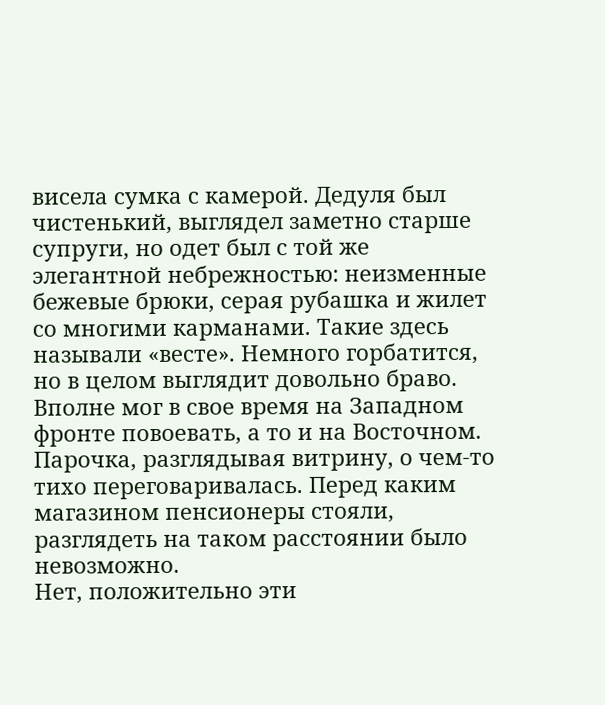висела сумка с камерой. Дедуля был чистенький, выглядел заметно старше супруги, но одет был с той же элегантной небрежностью: неизменные бежевые брюки, серая рубашка и жилет со многими карманами. Такие здесь называли «весте». Немного горбатится, но в целом выглядит довольно браво. Вполне мог в свое время на Западном фронте повоевать, а то и на Восточном.
Парочка, разглядывая витрину, о чем-то тихо переговаривалась. Перед каким магазином пенсионеры стояли, разглядеть на таком расстоянии было невозможно.
Нет, положительно эти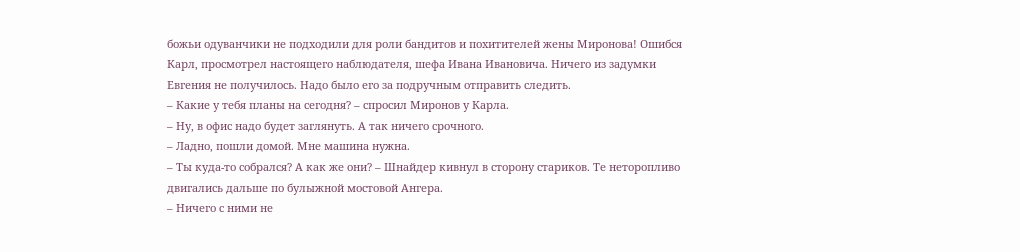божьи одуванчики не подходили для роли бандитов и похитителей жены Миронова! Ошибся Карл, просмотрел настоящего наблюдателя, шефа Ивана Ивановича. Ничего из задумки Евгения не получилось. Надо было его за подручным отправить следить.
– Какие у тебя планы на сегодня? – спросил Миронов у Карла.
– Ну, в офис надо будет заглянуть. А так ничего срочного.
– Ладно, пошли домой. Мне машина нужна.
– Ты куда-то собрался? А как же они? – Шнайдер кивнул в сторону стариков. Те неторопливо двигались дальше по булыжной мостовой Ангера.
– Ничего с ними не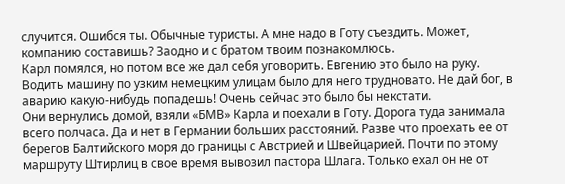случится. Ошибся ты. Обычные туристы. А мне надо в Готу съездить. Может, компанию составишь? Заодно и с братом твоим познакомлюсь.
Карл помялся, но потом все же дал себя уговорить. Евгению это было на руку. Водить машину по узким немецким улицам было для него трудновато. Не дай бог, в аварию какую-нибудь попадешь! Очень сейчас это было бы некстати.
Они вернулись домой, взяли «БМВ» Карла и поехали в Готу. Дорога туда занимала всего полчаса. Да и нет в Германии больших расстояний. Разве что проехать ее от берегов Балтийского моря до границы с Австрией и Швейцарией. Почти по этому маршруту Штирлиц в свое время вывозил пастора Шлага. Только ехал он не от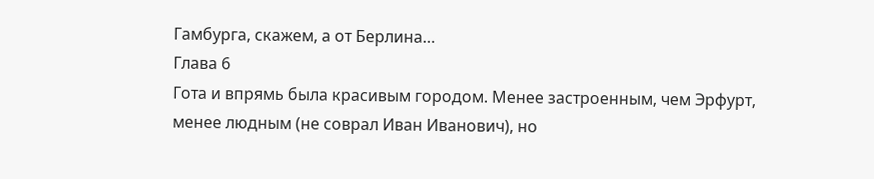Гамбурга, скажем, а от Берлина…
Глава 6
Гота и впрямь была красивым городом. Менее застроенным, чем Эрфурт, менее людным (не соврал Иван Иванович), но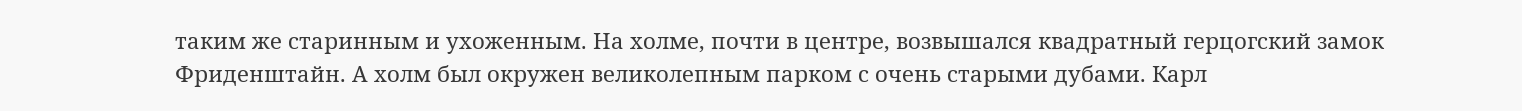таким же старинным и ухоженным. На холме, почти в центре, возвышался квадратный герцогский замок Фриденштайн. А холм был окружен великолепным парком с очень старыми дубами. Карл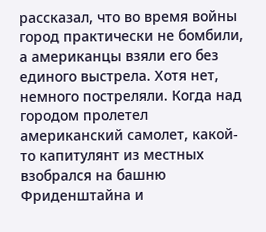рассказал, что во время войны город практически не бомбили, а американцы взяли его без единого выстрела. Хотя нет, немного постреляли. Когда над городом пролетел американский самолет, какой-то капитулянт из местных взобрался на башню Фриденштайна и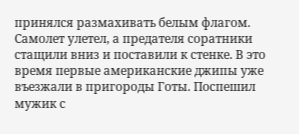принялся размахивать белым флагом. Самолет улетел, а предателя соратники стащили вниз и поставили к стенке. В это время первые американские джипы уже въезжали в пригороды Готы. Поспешил мужик с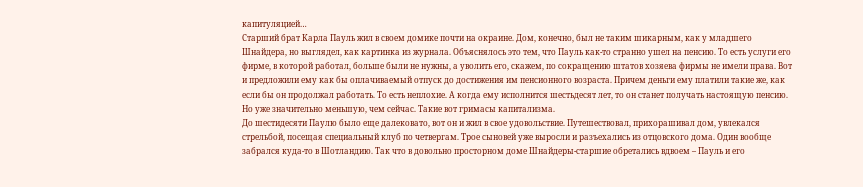капитуляцией…
Старший брат Карла Пауль жил в своем домике почти на окраине. Дом, конечно, был не таким шикарным, как у младшего Шнайдера, но выглядел, как картинка из журнала. Объяснялось это тем, что Пауль как-то странно ушел на пенсию. То есть услуги его фирме, в которой работал, больше были не нужны, а уволить его, скажем, по сокращению штатов хозяева фирмы не имели права. Вот и предложили ему как бы оплачиваемый отпуск до достижения им пенсионного возраста. Причем деньги ему платили такие же, как если бы он продолжал работать. То есть неплохие. А когда ему исполнится шестьдесят лет, то он станет получать настоящую пенсию. Но уже значительно меньшую, чем сейчас. Такие вот гримасы капитализма.
До шестидесяти Паулю было еще далековато, вот он и жил в свое удовольствие. Путешествовал, прихорашивал дом, увлекался стрельбой, посещая специальный клуб по четвергам. Трое сыновей уже выросли и разъехались из отцовского дома. Один вообще забрался куда-то в Шотландию. Так что в довольно просторном доме Шнайдеры-старшие обретались вдвоем – Пауль и его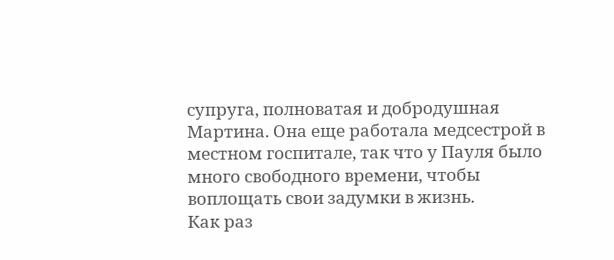супруга, полноватая и добродушная Мартина. Она еще работала медсестрой в местном госпитале, так что у Пауля было много свободного времени, чтобы воплощать свои задумки в жизнь.
Как раз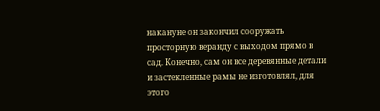накануне он закончил сооружать просторную веранду с выходом прямо в сад. Конечно, сам он все деревянные детали и застекленные рамы не изготовлял, для этого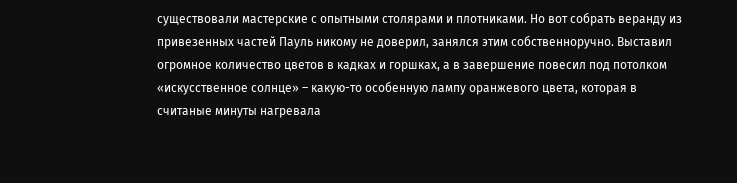существовали мастерские с опытными столярами и плотниками. Но вот собрать веранду из привезенных частей Пауль никому не доверил, занялся этим собственноручно. Выставил огромное количество цветов в кадках и горшках, а в завершение повесил под потолком «искусственное солнце» – какую-то особенную лампу оранжевого цвета, которая в считаные минуты нагревала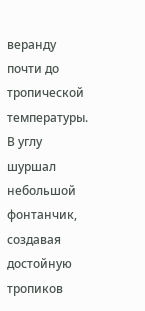веранду почти до тропической температуры. В углу шуршал небольшой фонтанчик, создавая достойную тропиков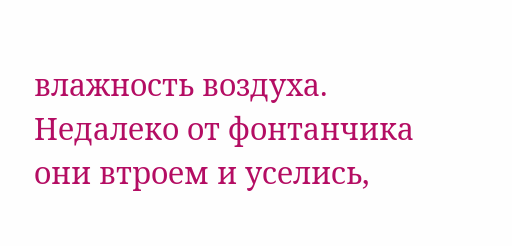влажность воздуха. Недалеко от фонтанчика они втроем и уселись,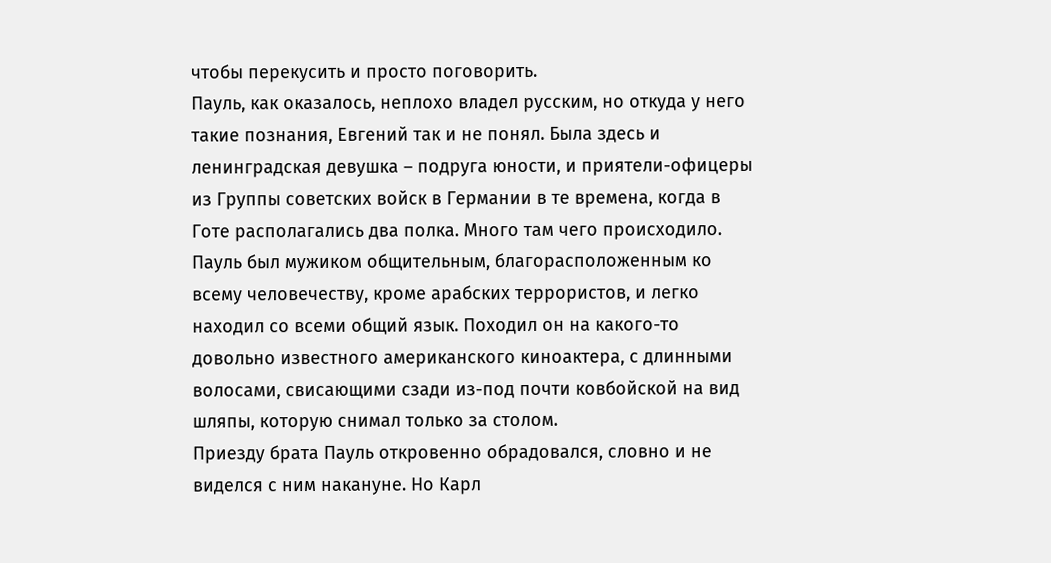чтобы перекусить и просто поговорить.
Пауль, как оказалось, неплохо владел русским, но откуда у него такие познания, Евгений так и не понял. Была здесь и ленинградская девушка – подруга юности, и приятели-офицеры из Группы советских войск в Германии в те времена, когда в Готе располагались два полка. Много там чего происходило. Пауль был мужиком общительным, благорасположенным ко всему человечеству, кроме арабских террористов, и легко находил со всеми общий язык. Походил он на какого-то довольно известного американского киноактера, с длинными волосами, свисающими сзади из-под почти ковбойской на вид шляпы, которую снимал только за столом.
Приезду брата Пауль откровенно обрадовался, словно и не виделся с ним накануне. Но Карл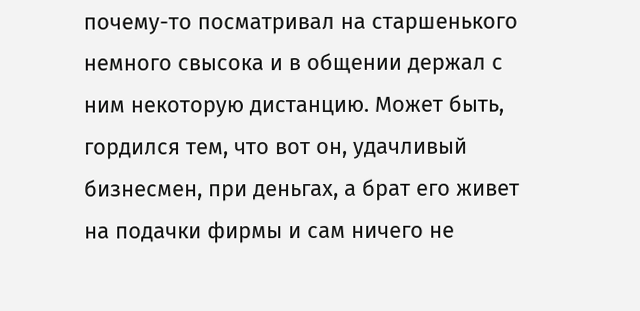почему-то посматривал на старшенького немного свысока и в общении держал с ним некоторую дистанцию. Может быть, гордился тем, что вот он, удачливый бизнесмен, при деньгах, а брат его живет на подачки фирмы и сам ничего не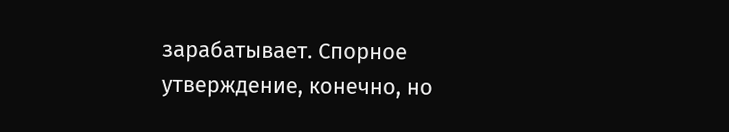зарабатывает. Спорное утверждение, конечно, но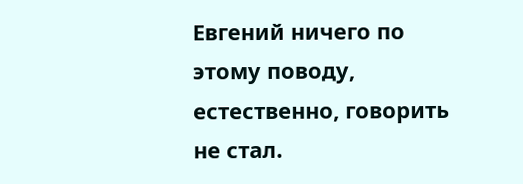Евгений ничего по этому поводу, естественно, говорить не стал.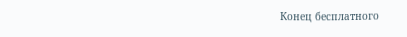Конец бесплатного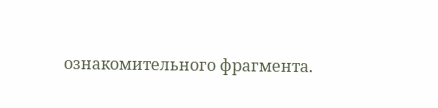ознакомительного фрагмента.